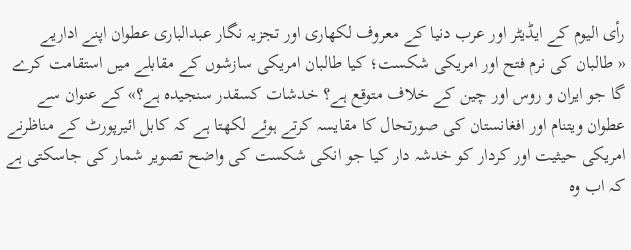رأی الیوم کے ایڈیٹر اور عرب دنیا کے معروف لکھاری اور تجزیہ نگار عبدالباری عطوان اپنے اداریے
« طالبان کی نرم فتح اور امریکی شکست؛ کیا طالبان امریکی سازشوں کے مقابلے میں استقامت کرے گا جو ایران و روس اور چین کے خلاف متوقع ہے؟ خدشات کسقدر سنجیدہ ہے؟» کے عنوان سے
عطوان ویتنام اور افغانستان کی صورتحال کا مقایسہ کرتے ہوئے لکھتا ہے کہ کابل ائیرپورٹ کے مناظرنے امریکی حیثیت اور کردار کو خدشہ دار کیا جو انکی شکست کی واضح تصویر شمار کی جاسکتی ہے کہ اب وہ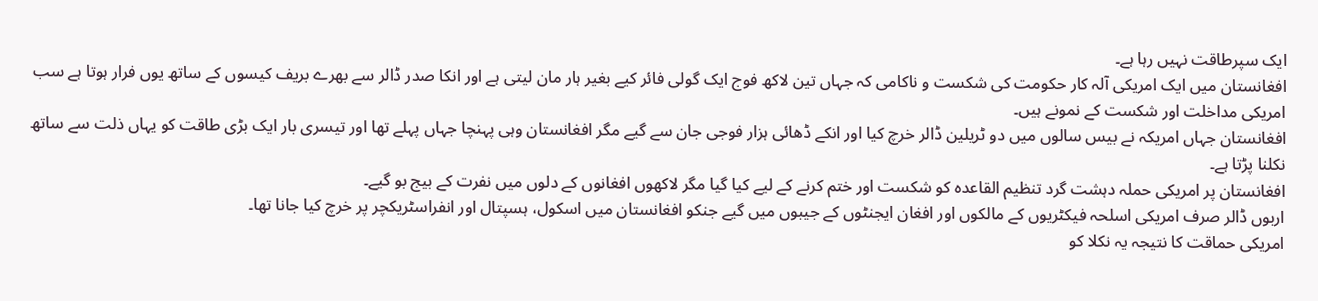ایک سپرطاقت نہیں رہا ہے۔
افغانستان میں ایک امریکی آلہ کار حکومت کی شکست و ناکامی کہ جہاں تین لاکھ فوج ایک گولی فائر کیے بغیر ہار مان لیتی ہے اور انکا صدر ڈالر سے بھرے بریف کیسوں کے ساتھ یوں فرار ہوتا ہے سب امریکی مداخلت اور شکست کے نمونے ہیں۔
افغانستان جہاں امریکہ نے بیس سالوں میں دو ٹریلین ڈالر خرچ کیا اور انکے ڈھائی ہزار فوجی جان سے گیے مگر افغانستان وہی پہنچا جہاں پہلے تھا اور تیسری بار ایک بڑی طاقت کو یہاں ذلت سے ساتھ نکلنا پڑتا ہے۔
افغانستان پر امریکی حملہ دہشت گرد تنظیم القاعدہ کو شکست اور ختم کرنے کے لیے کیا گیا مگر لاکھوں افغانوں کے دلوں میں نفرت کے بیج بو گیے۔
اربوں ڈالر صرف امریکی اسلحہ فیکٹریوں کے مالکوں اور افغان ایجنٹوں کے جیبوں میں گیے جنکو افغانستان میں اسکول، ہسپتال اور انفراسٹریکچر پر خرچ کیا جانا تھا۔
امریکی حماقت کا نتیجہ یہ نکلا کو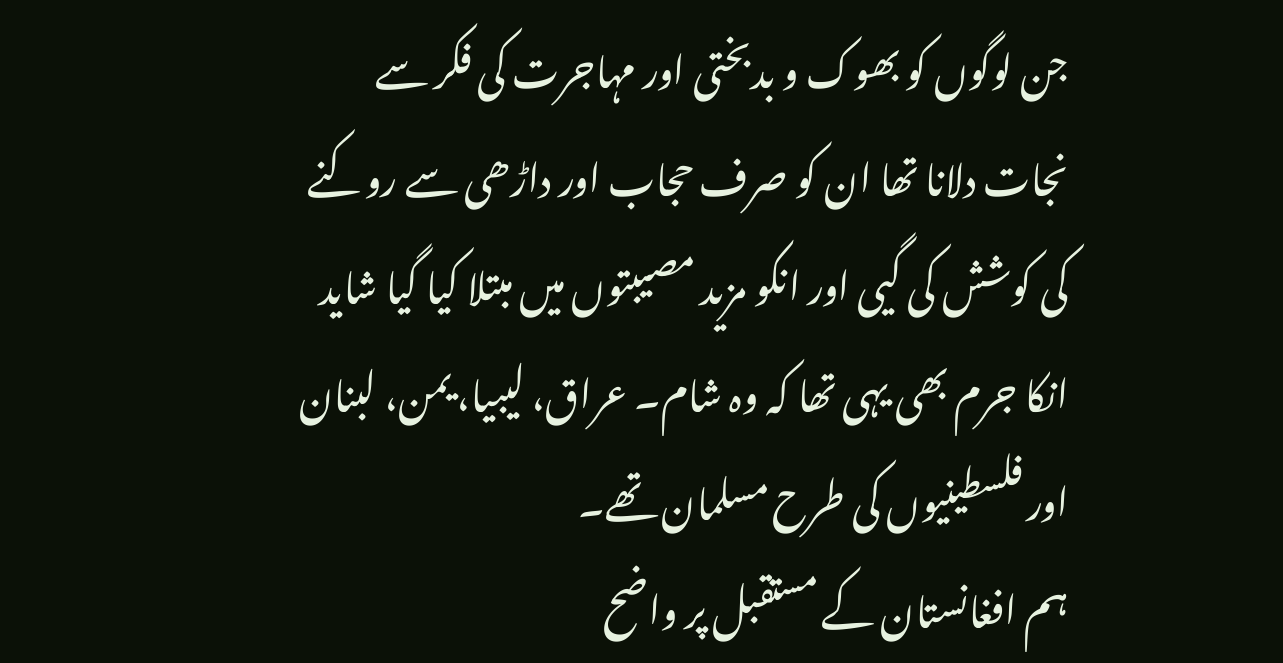جن لوگوں کو بھوک و بدبختی اور مہاجرت کی فکر سے نجات دلانا تھا ان کو صرف حجاب اور داڑھی سے روکنے کی کوشش کی گیی اور انکو مزید مصیبتوں میں مبتلا کیا گیا شاید انکا جرم بھی یہی تھا کہ وہ شام۔ عراق، لیبیا، یمن، لبنان اور فلسطینیوں کی طرح مسلمان تھے۔
ہم افغانستان کے مستقبل پر واضح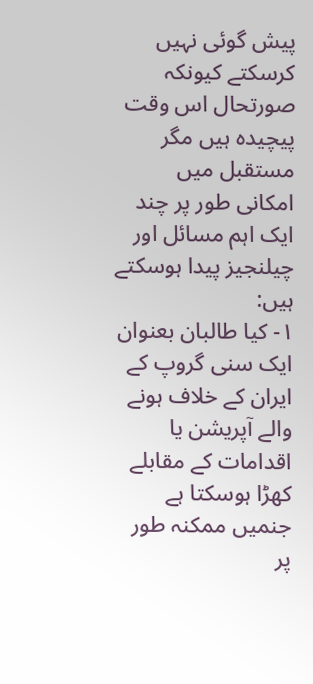پیش گوئی نہیں کرسکتے کیونکہ صورتحال اس وقت پیچیدہ ہیں مگر مستقبل میں امکانی طور پر چند ایک اہم مسائل اور چیلنجیز پیدا ہوسکتے ہیں:
۱- کیا طالبان بعنوان ایک سنی گروپ کے ایران کے خلاف ہونے والے آپریشن یا اقدامات کے مقابلے کھڑا ہوسکتا ہے جنمیں ممکنہ طور پر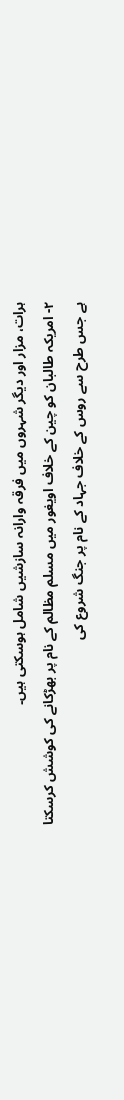ہرات، مزار اور دیگر شہروں میں فرقہ وارانہ سازشیں شامل ہوسکتی ہیں۔
۲- امریکہ طالبان کو چین کے خلاف اویغور میں مسلم مظالم کے نام پر بھڑکانے کی کوشش کرسکتا ہے جس طرح سے روس کے خلاف جہاد کے نام پر جنگ شروع کی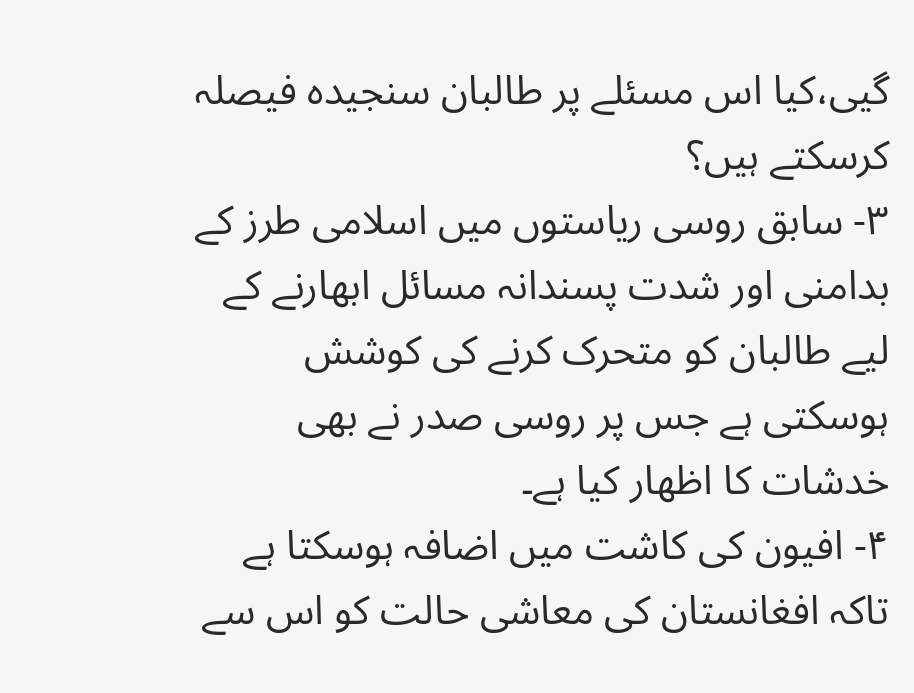گیی،کیا اس مسئلے پر طالبان سنجیدہ فیصلہ کرسکتے ہیں؟
۳- سابق روسی ریاستوں میں اسلامی طرز کے بدامنی اور شدت پسندانہ مسائل ابھارنے کے لیے طالبان کو متحرک کرنے کی کوشش ہوسکتی ہے جس پر روسی صدر نے بھی خدشات کا اظھار کیا ہے۔
۴- افیون کی کاشت میں اضافہ ہوسکتا ہے تاکہ افغانستان کی معاشی حالت کو اس سے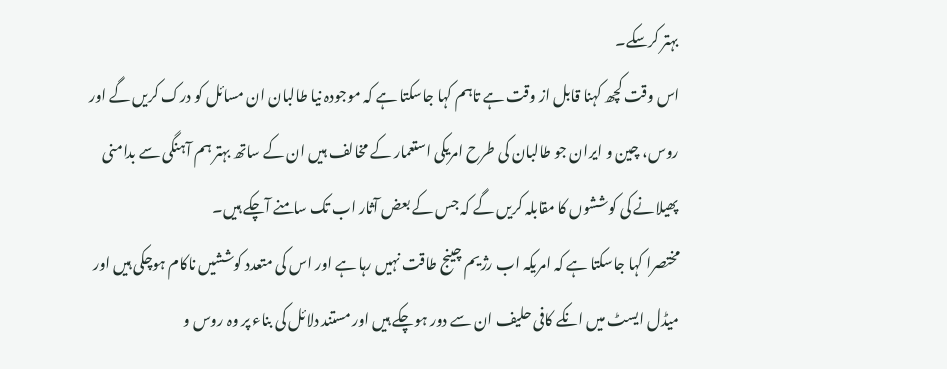بہتر کرسکے۔
اس وقت کچھ کہنا قابل از وقت ہے تاہم کہا جاسکتا ہے کہ موجودہ نیا طالبان ان مسائل کو درک کریں گے اور روس، چین و ایران جو طالبان کی طرح امریکی استعمار کے مخالف ہیں ان کے ساتھ بہتر ہم آہنگی سے بدامنی پھیلانے کی کوششوں کا مقابلہ کریں گے کہ جس کے بعض آثار اب تک سامنے آچکے ہیں۔
مختصرا کہا جاسکتا ہے کہ امریکہ اب رژیم چینج طاقت نہیں رہا ہے اور اس کی متعدد کوششیں ناکام ہوچکی ہیں اور میڈل ایسٹ میں انکے کافی حلیف ان سے دور ہوچکے ہیں اور مستند دلائل کی بناء پر وہ روس و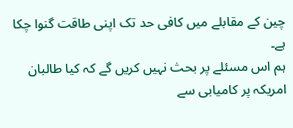چین کے مقابلے میں کافی حد تک اپنی طاقت گنوا چکا ہے۔
ہم اس مسئلے پر بحث نہیں کریں گے کہ کیا طالبان امریکہ پر کامیابی سے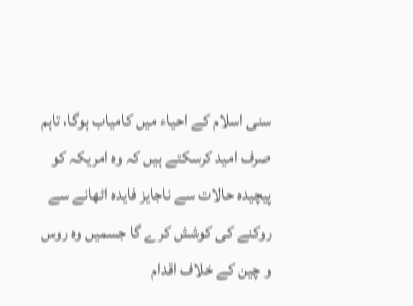سنی اسلام کے احیاء میں کامیاب ہوگا، تاہم صرف امید کرسکتے ہیں کہ وہ امریکہ کو پیچیدہ حالات سے ناجایز فایدہ اٹھانے سے روکنے کی کوشش کرے گا جسمیں وہ روس و چین کے خلاف اقدام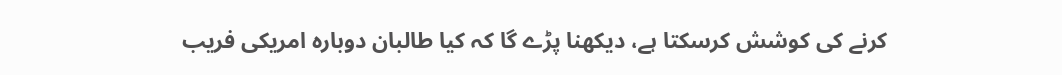کرنے کی کوشش کرسکتا ہے، دیکھنا پڑے گا کہ کیا طالبان دوبارہ امریکی فریب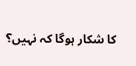کا شکار ہوگا کہ نہیں؟